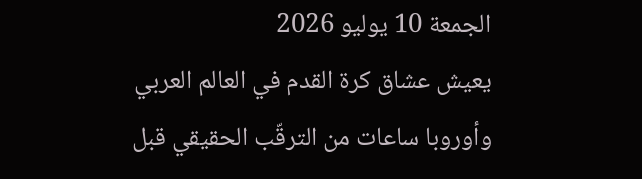الجمعة 10 يوليو 2026
يعيش عشاق كرة القدم في العالم العربي وأوروبا ساعات من الترقّب الحقيقي قبل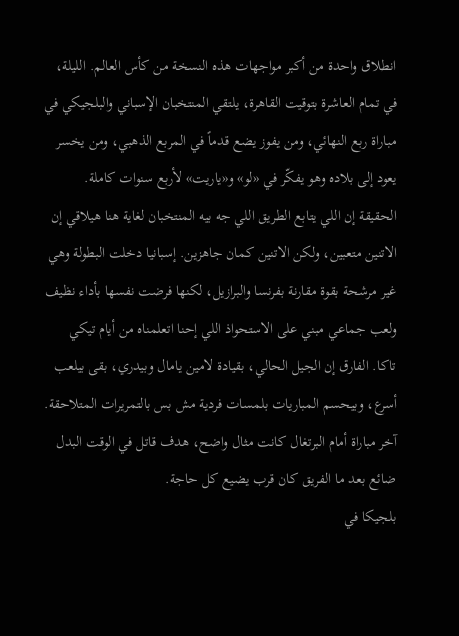انطلاق واحدة من أكبر مواجهات هذه النسخة من كأس العالم. الليلة، في تمام العاشرة بتوقيت القاهرة، يلتقي المنتخبان الإسباني والبلجيكي في مباراة ربع النهائي، ومن يفوز يضع قدماً في المربع الذهبي، ومن يخسر يعود إلى بلاده وهو يفكّر في «لو» و«ياريت» لأربع سنوات كاملة.
الحقيقة إن اللي يتابع الطريق اللي جه بيه المنتخبان لغاية هنا هيلاقي إن الاتنين متعبين، ولكن الاتنين كمان جاهزين. إسبانيا دخلت البطولة وهي غير مرشحة بقوة مقارنة بفرنسا والبرازيل، لكنها فرضت نفسها بأداء نظيف ولعب جماعي مبني على الاستحواذ اللي إحنا اتعلمناه من أيام تيكي تاكا. الفارق إن الجيل الحالي، بقيادة لامين يامال وبيدري، بقى بيلعب أسرع، وبيحسم المباريات بلمسات فردية مش بس بالتمريرات المتلاحقة. آخر مباراة أمام البرتغال كانت مثال واضح، هدف قاتل في الوقت البدل ضائع بعد ما الفريق كان قرب يضيع كل حاجة.
بلجيكا في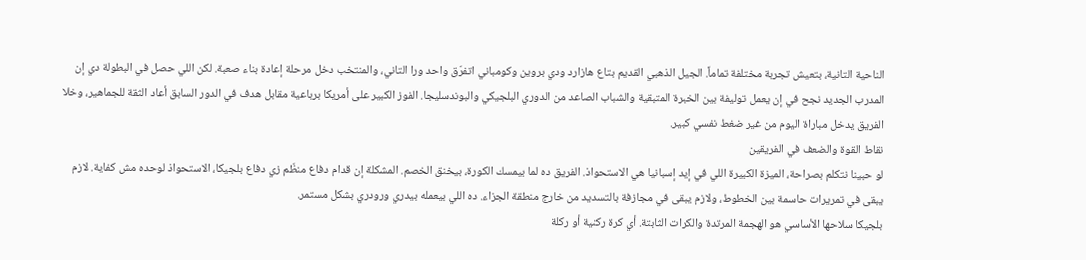الناحية التانية، بتعيش تجربة مختلفة تماماً. الجيل الذهبي القديم بتاع هازارد ودي بروين وكومباني اتفرّق واحد ورا التاني، والمنتخب دخل مرحلة إعادة بناء صعبة. لكن اللي حصل في البطولة دي إن المدرب الجديد نجح في إن يعمل توليفة بين الخبرة المتبقية والشباب الصاعد من الدوري البلجيكي والبوندسليجا. الفوز الكبير على أمريكا برباعية مقابل هدف في الدور السابق أعاد الثقة للجماهير، وخلا الفريق يدخل مباراة اليوم من غير ضغط نفسي كبير.
نقاط القوة والضعف في الفريقين
لو حبينا نتكلم بصراحة، الميزة الكبيرة اللي في إيد إسبانيا هي الاستحواذ. الفريق ده لما بيمسك الكورة، بيخنق الخصم. المشكلة إن قدام دفاع منظّم زي دفاع بلجيكا، الاستحواذ لوحده مش كفاية. لازم يبقى في تمريرات حاسمة بين الخطوط، ولازم يبقى في مجازفة بالتسديد من خارج منطقة الجزاء. ده اللي بيعمله بيدري ورودري بشكل مستمر.
بلجيكا سلاحها الأساسي هو الهجمة المرتدة والكرات الثابتة. أي كرة ركنية أو ركلة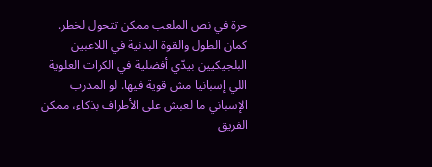حرة في نص الملعب ممكن تتحول لخطر. كمان الطول والقوة البدنية في اللاعبين البلجيكيين بيدّي أفضلية في الكرات العلوية اللي إسبانيا مش قوية فيها. لو المدرب الإسباني ما لعبش على الأطراف بذكاء، ممكن الفريق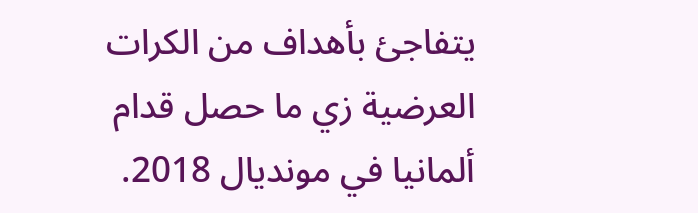يتفاجئ بأهداف من الكرات العرضية زي ما حصل قدام ألمانيا في مونديال 2018.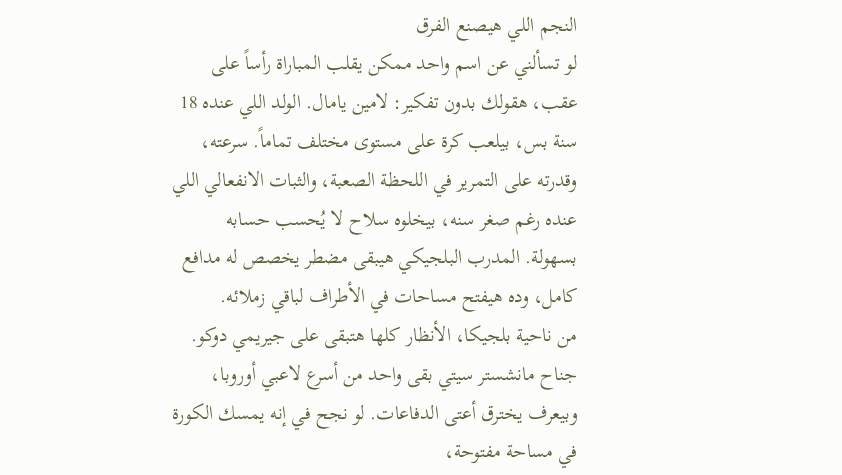النجم اللي هيصنع الفرق
لو تسألني عن اسم واحد ممكن يقلب المباراة رأساً على عقب، هقولك بدون تفكير: لامين يامال. الولد اللي عنده 18 سنة بس، بيلعب كرة على مستوى مختلف تماماً. سرعته، وقدرته على التمرير في اللحظة الصعبة، والثبات الانفعالي اللي عنده رغم صغر سنه، بيخلوه سلاح لا يُحسب حسابه بسهولة. المدرب البلجيكي هيبقى مضطر يخصص له مدافع كامل، وده هيفتح مساحات في الأطراف لباقي زملائه.
من ناحية بلجيكا، الأنظار كلها هتبقى على جيريمي دوكو. جناح مانشستر سيتي بقى واحد من أسرع لاعبي أوروبا، وبيعرف يخترق أعتى الدفاعات. لو نجح في إنه يمسك الكورة في مساحة مفتوحة،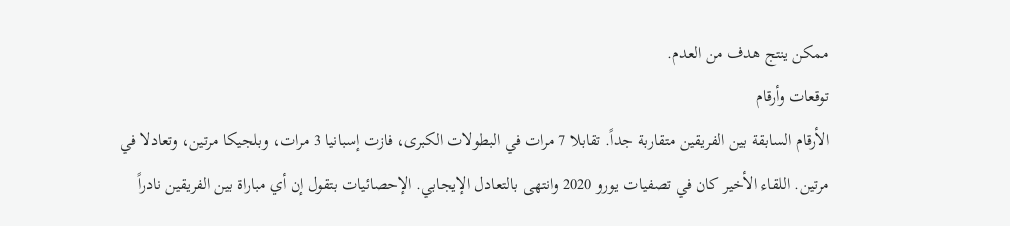ممكن ينتج هدف من العدم.
توقعات وأرقام
الأرقام السابقة بين الفريقين متقاربة جداً. تقابلا 7 مرات في البطولات الكبرى، فازت إسبانيا 3 مرات، وبلجيكا مرتين، وتعادلا في مرتين. اللقاء الأخير كان في تصفيات يورو 2020 وانتهى بالتعادل الإيجابي. الإحصائيات بتقول إن أي مباراة بين الفريقين نادراً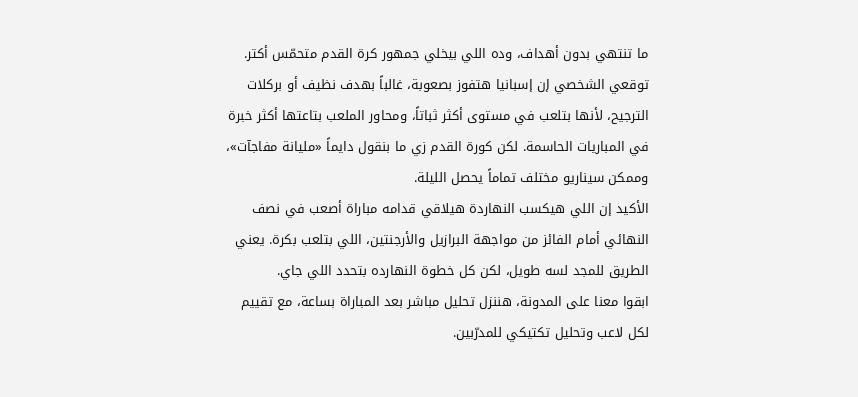ما تنتهي بدون أهداف، وده اللي بيخلي جمهور كرة القدم متحمّس أكتر.
توقعي الشخصي إن إسبانيا هتفوز بصعوبة، غالباً بهدف نظيف أو بركلات الترجيح، لأنها بتلعب في مستوى أكثر ثباتاً، ومحاور الملعب بتاعتها أكثر خبرة في المباريات الحاسمة. لكن كورة القدم زي ما بنقول دايماً «مليانة مفاجآت»، وممكن سيناريو مختلف تماماً يحصل الليلة.
الأكيد إن اللي هيكسب النهاردة هيلاقي قدامه مباراة أصعب في نصف النهائي أمام الفائز من مواجهة البرازيل والأرجنتين، اللي بتلعب بكرة. يعني الطريق للمجد لسه طويل، لكن كل خطوة النهارده بتحدد اللي جاي.
ابقوا معنا على المدونة، هننزل تحليل مباشر بعد المباراة بساعة، مع تقييم لكل لاعب وتحليل تكتيكي للمدرّبين.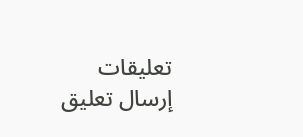تعليقات
إرسال تعليق